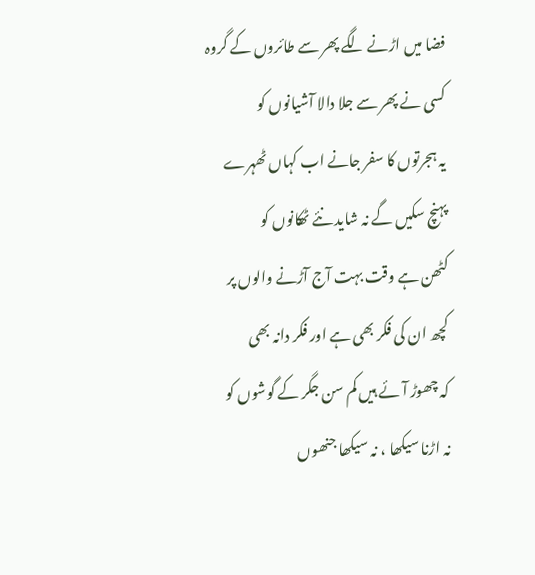فضا میں اڑنے لگے پھر سے طائروں کے گروہ
کسی نے پھر سے جلا دالا آشیانوں کو
یہ ہجرتوں کا سفر جانے اب کہاں ٹھہرے
پہنچ سکیں گے نہ شاید نئے ٹھکانوں کو
کٹھن ہے وقت بہت آج آڑنے والوں پر
کچھ ان کی فکر بھی ہے اور فکر دانہ بھی
کہ چھوڑ آئے ہیں کم سن جگر کے گوشوں کو
نہ اڑنا سیکھا ، نہ سیکھا جنھوں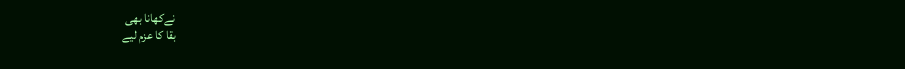نےکھانا بھی
بقا کا عزم لیے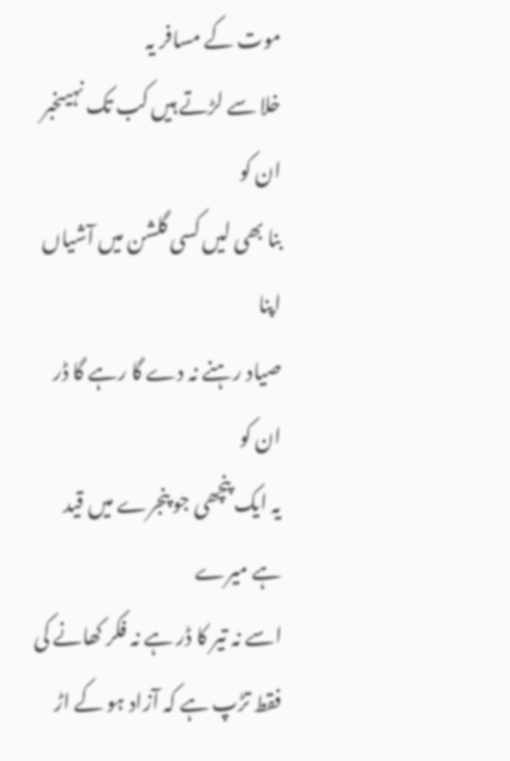موت کے مسافر یہ
خلا سے لڑتے ہیں کب تک نہیںخبر ان کو
بنا بھی لیں کسی گلشن میں آشیاں اپنا
صیاد رہنے نہ دے گا رہے گا ڈر ان کو
یہ ایک پنچھی جو پنجرے میں قید ہے میرے
اسے نہ تیر کا ڈر ہے نہ فکر کھانے کی
فقط تڑپ ہے کہ آزاد ہو کے اڑ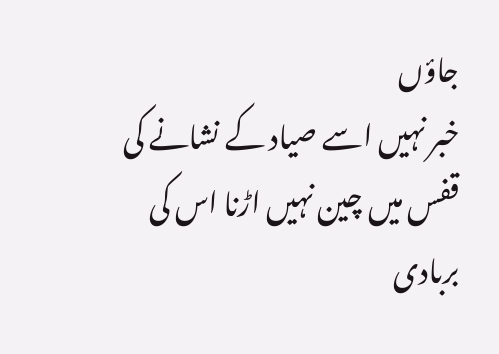جاؤں
خبر نہیں اسے صیاد کے نشانے کی
قفس میں چین نہیں اڑنا اس کی بربادی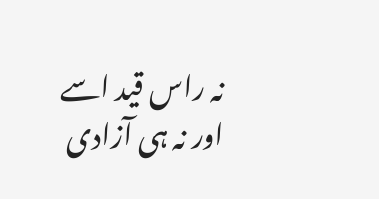نہ راس قید اسے اور نہ ہی آزادی